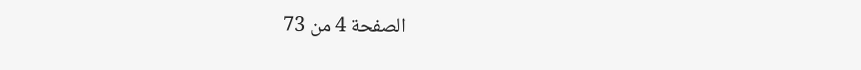الصفحة 4 من 73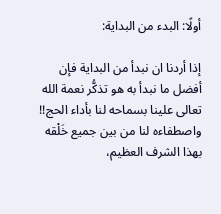أولًا: البدء من البداية:

إذا أردنا ان نبدأ من البداية فإن أفضل ما نبدأ به هو تذكُّر نعمة الله تعالى علينا بسماحه لنا بأداء الحج!! واصطفاءه لنا من بين جميع خَلْقه بهذا الشرف العظيم،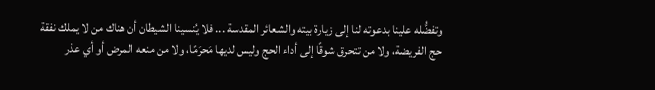وتفضُّله علينا بدعوته لنا إلى زيارة بيته والشعائر المقدسة ... فلا يُنسينا الشيطان أن هناك من لا يملك نفقة حج الفريضة، ولا من تتحرق شوقًا إلى أداء الحج وليس لديها مَحرَمًا، ولا من منعه المرض أو أي عذر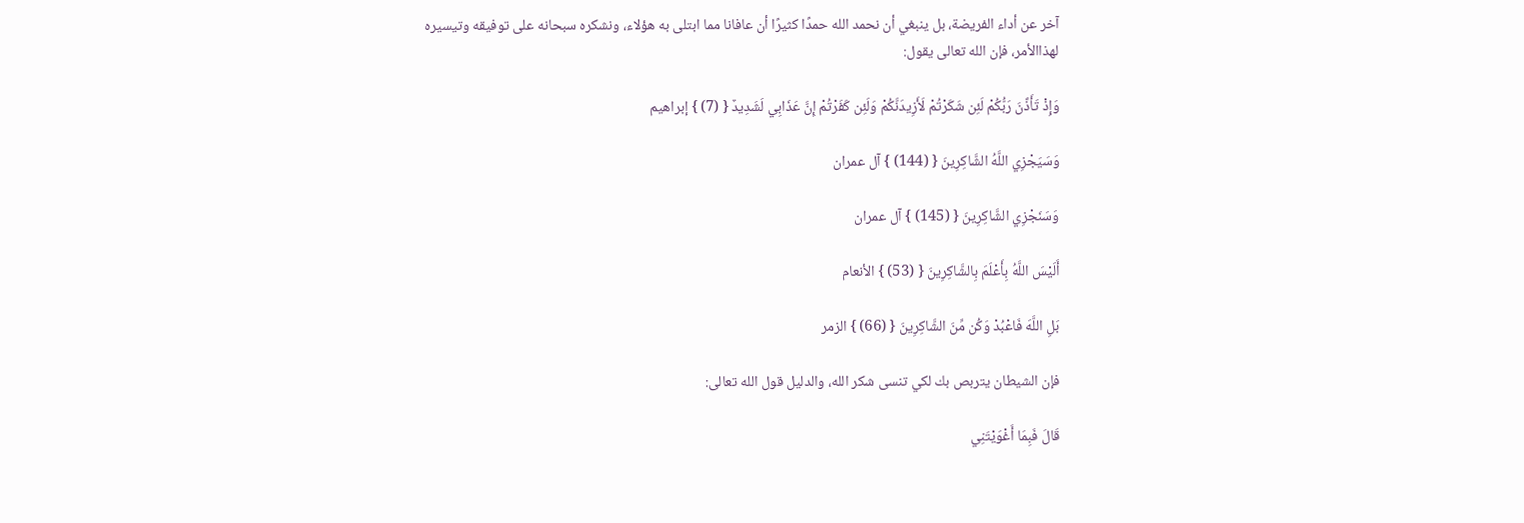آخر عن أداء الفريضة، بل ينبغي أن نحمد الله حمدًا كثيرًا أن عافانا مما ابتلى به هؤلاء، ونشكره سبحانه على توفيقه وتيسيره لهذاالأمر، فإن الله تعالى يقول:

وَإِذْ تَأَذَّنَ رَبُّكُمْ لَئِن شَكَرْتُمْ لَأَزِيدَنَّكُمْ وَلَئِن كَفَرْتُمْ إِنَّ عَذَابِي لَشَدِيدٌ { (7) } إبراهيم

وَسَيَجْزِي اللَّهُ الشَّاكِرِينَ { (144) } آل عمران

وَسَنَجْزِي الشَّاكِرِينَ { (145) } آل عمران

أَلَيْسَ اللَّهُ بِأَعْلَمَ بِالشَّاكِرِينَ { (53) } الأنعام

بَلِ اللَّهَ فَاعْبُدْ وَكُن مِّنَ الشَّاكِرِينَ { (66) } الزمر

فإن الشيطان يتربص بك لكي تنسى شكر الله، والدليل قول الله تعالى:

قَالَ فَبِمَا أَغْوَيْتَنِي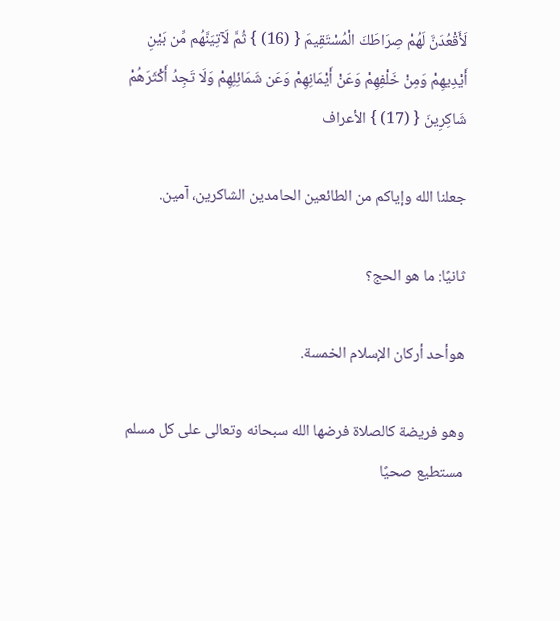لَأَقْعُدَنَّ لَهُمْ صِرَاطَكَ الْمُسْتَقِيمَ { (16) } ثُمَّ لَآتِيَنَّهُم مِّن بَيْنِ أَيْدِيهِمْ وَمِنْ خَلْفِهِمْ وَعَنْ أَيْمَانِهِمْ وَعَن شَمَائِلِهِمْ وَلَا تَجِدُ أَكْثَرَهُمْ شَاكِرِينَ { (17) } الأعراف

جعلنا الله وإياكم من الطائعين الحامدين الشاكرين، آمين.

ثانيًا: ما هو الحج؟

هوأحد أركان الإسلام الخمسة.

وهو فريضة كالصلاة فرضها الله سبحانه وتعالى على كل مسلم مستطيع صحيًا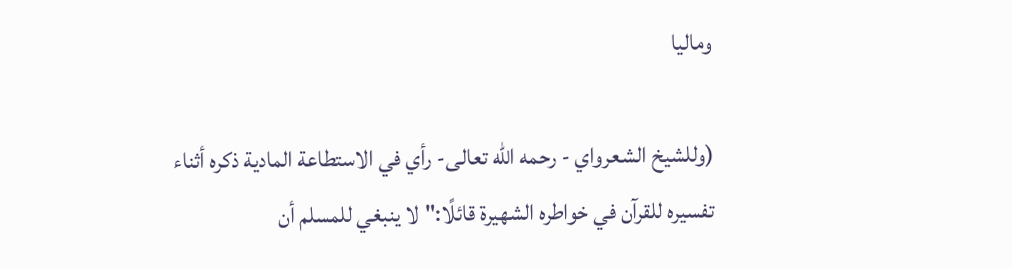وماليا

(وللشيخ الشعرواي - رحمه الله تعالى- رأي في الاستطاعة المادية ذكره أثناء تفسيره للقرآن في خواطره الشهيرة قائلًا:"لا ينبغي للمسلم أن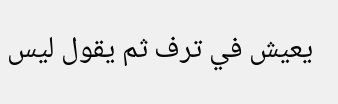يعيش في ترف ثم يقول ليس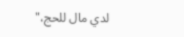لدي مال للحج،"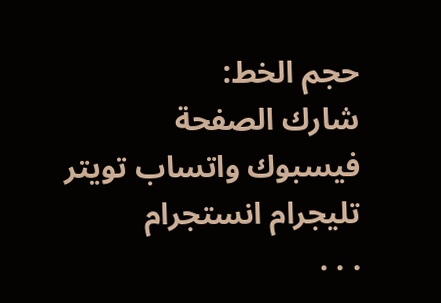حجم الخط:
شارك الصفحة
فيسبوك واتساب تويتر تليجرام انستجرام
. . .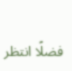فضلًا انتظر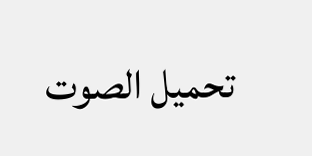تحميل الصوت